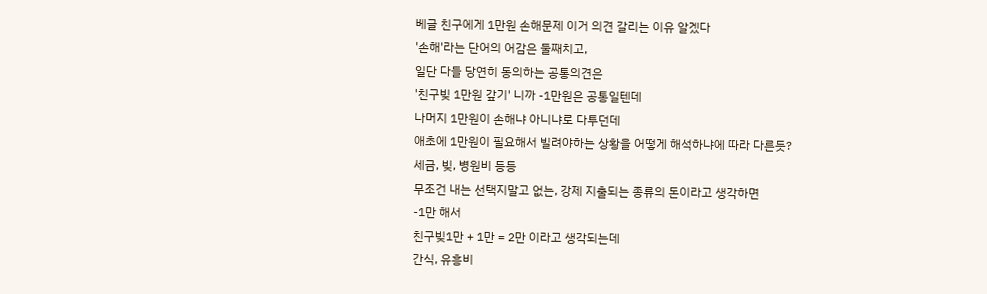베글 친구에게 1만원 손해문제 이거 의견 갈리는 이유 알겠다
'손해'라는 단어의 어감은 둘째치고,
일단 다들 당연히 동의하는 공통의견은
'친구빚 1만원 갚기' 니까 -1만원은 공통일텐데
나머지 1만원이 손해냐 아니냐로 다투던데
애초에 1만원이 필요해서 빌려야하는 상황을 어떻게 해석하냐에 따라 다른듯?
세금, 빚, 병원비 등등
무조건 내는 선택지말고 없는, 강제 지출되는 종류의 돈이라고 생각하면
-1만 해서
친구빚1만 + 1만 = 2만 이라고 생각되는데
간식, 유흥비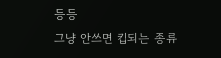등등
그냥 안쓰면 킵되는 종류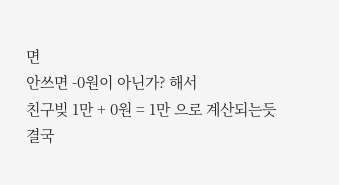면
안쓰면 -0원이 아닌가? 해서
친구빚 1만 + 0원 = 1만 으로 계산되는듯
결국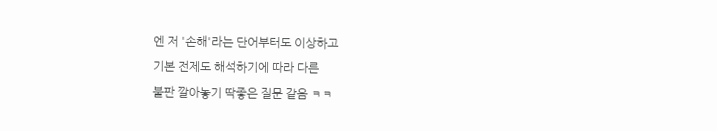엔 저 '손해'라는 단어부터도 이상하고
기본 전제도 해석하기에 따라 다른
불판 깔아놓기 딱좋은 질문 같음 ㅋㅋ